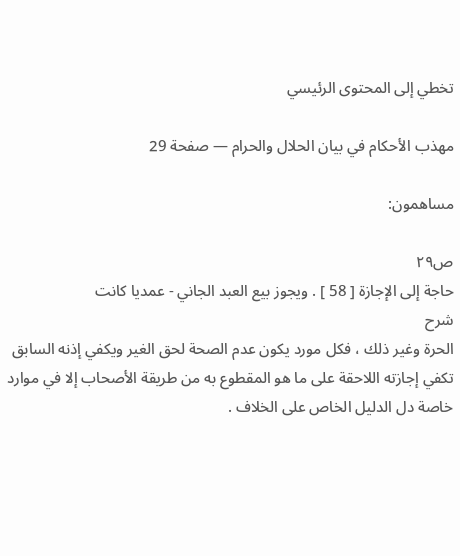تخطي إلى المحتوى الرئيسي

مهذب الأحكام في بيان الحلال والحرام — صفحة 29

مساهمون:

ص٢٩
حاجة إلى الإجازة [ 58 ] . ويجوز بيع العبد الجاني - عمديا كانت
شرح
الحرة وغير ذلك ، فكل مورد يكون عدم الصحة لحق الغير ويكفي إذنه السابق تكفي إجازته اللاحقة على ما هو المقطوع به من طريقة الأصحاب إلا في موارد خاصة دل الدليل الخاص على الخلاف .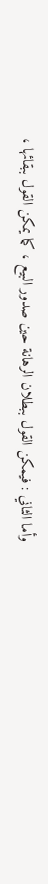وأما الثاني : فيمكن القول ببطلان الرهانة حين صدور البيع ، كما يمكن القول ببقائها ،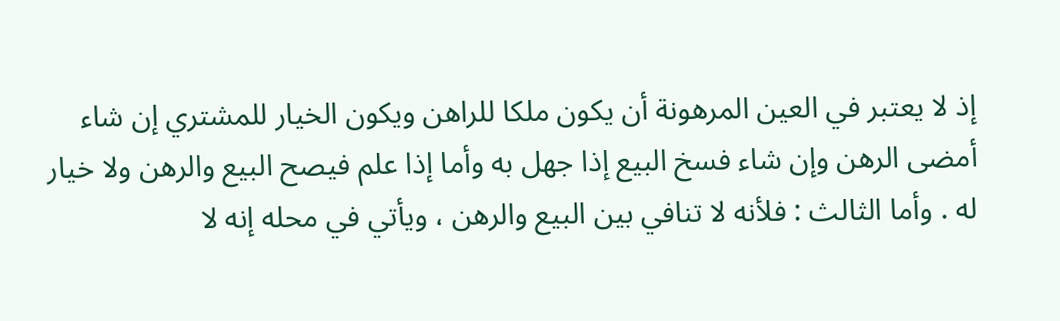إذ لا يعتبر في العين المرهونة أن يكون ملكا للراهن ويكون الخيار للمشتري إن شاء أمضى الرهن وإن شاء فسخ البيع إذا جهل به وأما إذا علم فيصح البيع والرهن ولا خيار له . وأما الثالث : فلأنه لا تنافي بين البيع والرهن ، ويأتي في محله إنه لا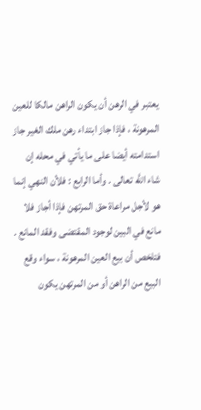يعتبر في الرهن أن يكون الراهن مالكا للعين المرهونة ، فإذا جاز ابتداء رهن ملك الغير جاز استدامته أيضا على ما يأتي في محله إن شاء اللَّه تعالى . وأما الرابع : فلأن النهي إنما هو لأجل مراعاة حق المرتهن فإذا أجاز فلا مانع في البين لوجود المقتضى وفقد المانع . فتلخص أن بيع العين المرهونة ، سواء وقع البيع من الراهن أو من المرتهن يكون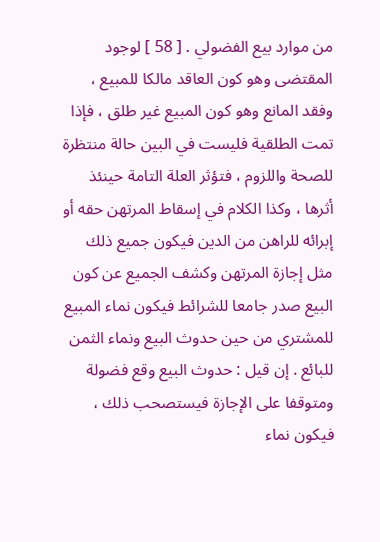من موارد بيع الفضولي . [ 58 ] لوجود المقتضى وهو كون العاقد مالكا للمبيع ، وفقد المانع وهو كون المبيع غير طلق ، فإذا تمت الطلقية فليست في البين حالة منتظرة للصحة واللزوم ، فتؤثر العلة التامة حينئذ أثرها ، وكذا الكلام في إسقاط المرتهن حقه أو إبرائه للراهن من الدين فيكون جميع ذلك مثل إجازة المرتهن وكشف الجميع عن كون البيع صدر جامعا للشرائط فيكون نماء المبيع للمشتري من حين حدوث البيع ونماء الثمن للبائع . إن قيل : حدوث البيع وقع فضولة ومتوقفا على الإجازة فيستصحب ذلك ، فيكون نماء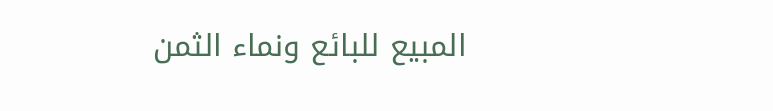المبيع للبائع ونماء الثمن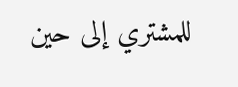للمشتري إلى حين